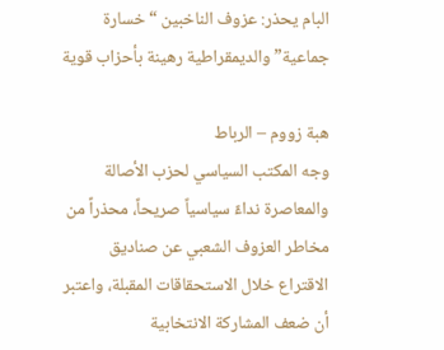البام يحذر: عزوف الناخبين “خسارة جماعية” والديمقراطية رهينة بأحزاب قوية

هبة زووم – الرباط
وجه المكتب السياسي لحزب الأصالة والمعاصرة نداءً سياسياً صريحاً، محذراً من مخاطر العزوف الشعبي عن صناديق الاقتراع خلال الاستحقاقات المقبلة، واعتبر أن ضعف المشاركة الانتخابية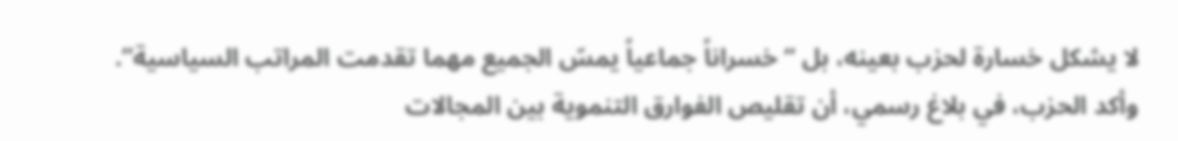لا يشكل خسارة لحزب بعينه، بل “خسراناً جماعياً يمسّ الجميع مهما تقدمت المراتب السياسية”.
وأكد الحزب، في بلاغ رسمي، أن تقليص الفوارق التنموية بين المجالات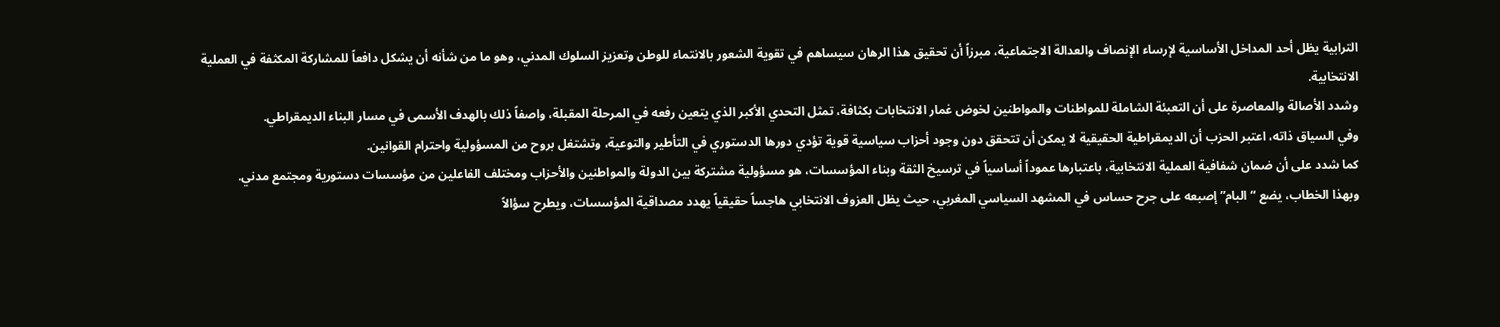الترابية يظل أحد المداخل الأساسية لإرساء الإنصاف والعدالة الاجتماعية، مبرزاً أن تحقيق هذا الرهان سيساهم في تقوية الشعور بالانتماء للوطن وتعزيز السلوك المدني، وهو ما من شأنه أن يشكل دافعاً للمشاركة المكثفة في العملية الانتخابية.
وشدد الأصالة والمعاصرة على أن التعبئة الشاملة للمواطنات والمواطنين لخوض غمار الانتخابات بكثافة، تمثل التحدي الأكبر الذي يتعين رفعه في المرحلة المقبلة، واصفاً ذلك بالهدف الأسمى في مسار البناء الديمقراطي.
وفي السياق ذاته، اعتبر الحزب أن الديمقراطية الحقيقية لا يمكن أن تتحقق دون وجود أحزاب سياسية قوية تؤدي دورها الدستوري في التأطير والتوعية، وتشتغل بروح من المسؤولية واحترام القوانين.
كما شدد على أن ضمان شفافية العملية الانتخابية، باعتبارها عموداً أساسياً في ترسيخ الثقة وبناء المؤسسات، هو مسؤولية مشتركة بين الدولة والمواطنين والأحزاب ومختلف الفاعلين من مؤسسات دستورية ومجتمع مدني.
وبهذا الخطاب، يضع “البام” إصبعه على جرح حساس في المشهد السياسي المغربي، حيث يظل العزوف الانتخابي هاجساً حقيقياً يهدد مصداقية المؤسسات، ويطرح سؤالاً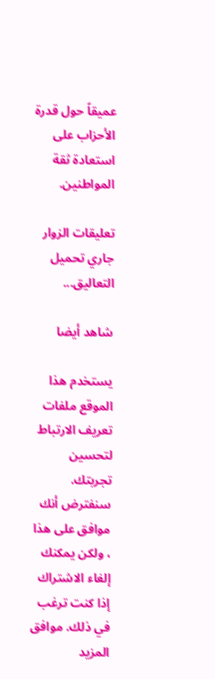عميقاً حول قدرة الأحزاب على استعادة ثقة المواطنين.

تعليقات الزوار
جاري تحميل التعاليق...

شاهد أيضا

يستخدم هذا الموقع ملفات تعريف الارتباط لتحسين تجربتك. سنفترض أنك موافق على هذا ، ولكن يمكنك إلغاء الاشتراك إذا كنت ترغب في ذلك. موافق المزيد